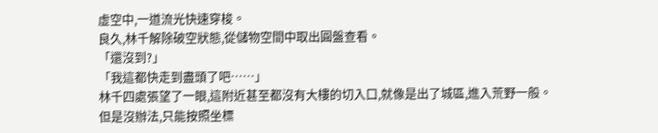虛空中,一道流光快速穿梭。
良久,林千解除破空狀態,從儲物空間中取出圓盤查看。
「還沒到?」
「我這都快走到盡頭了吧……」
林千四處張望了一眼,這附近甚至都沒有大樓的切入口,就像是出了城區,進入荒野一般。
但是沒辦法,只能按照坐標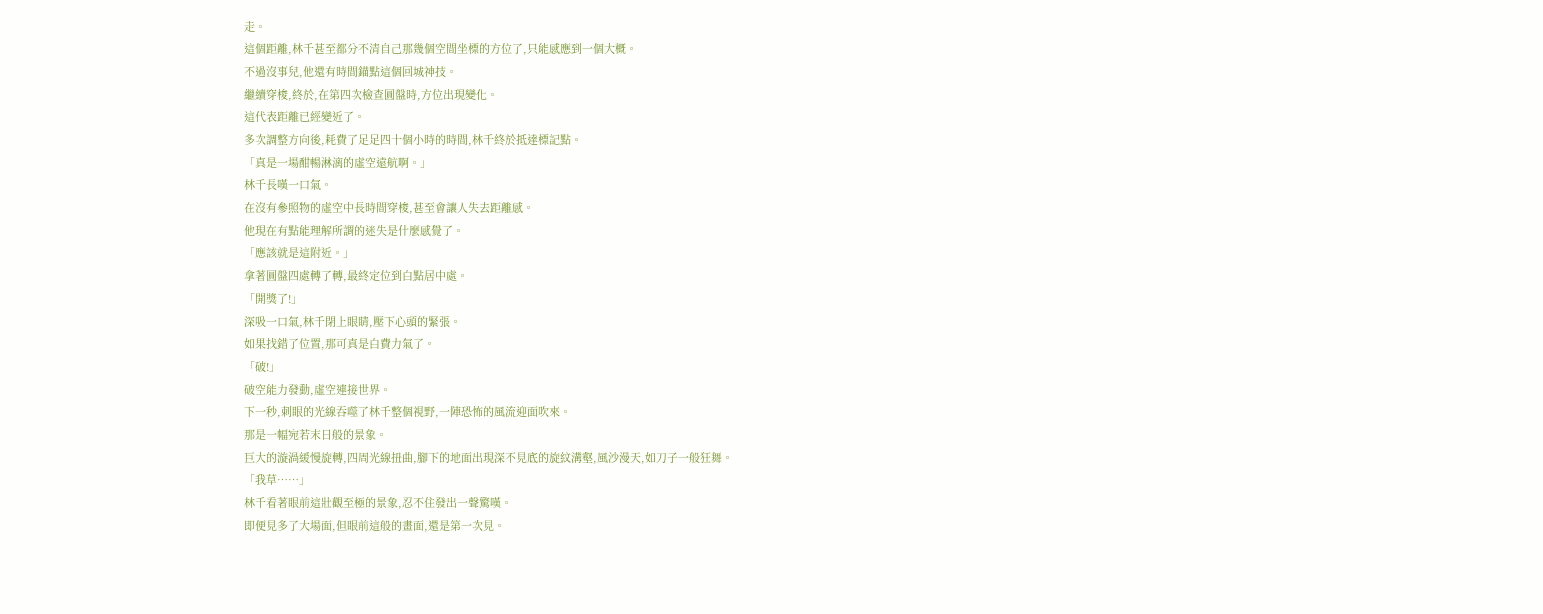走。
這個距離,林千甚至都分不清自己那幾個空間坐標的方位了,只能感應到一個大概。
不過沒事兒,他還有時間錨點這個回城神技。
繼續穿梭,終於,在第四次檢查圓盤時,方位出現變化。
這代表距離已經變近了。
多次調整方向後,耗費了足足四十個小時的時間,林千終於抵達標記點。
「真是一場酣暢淋漓的虛空遠航啊。」
林千長嘆一口氣。
在沒有參照物的虛空中長時間穿梭,甚至會讓人失去距離感。
他現在有點能理解所謂的迷失是什麼感覺了。
「應該就是這附近。」
拿著圓盤四處轉了轉,最終定位到白點居中處。
「開獎了!」
深吸一口氣,林千閉上眼睛,壓下心頭的緊張。
如果找錯了位置,那可真是白費力氣了。
「破!」
破空能力發動,虛空連接世界。
下一秒,刺眼的光線吞噬了林千整個視野,一陣恐怖的風流迎面吹來。
那是一幅宛若末日般的景象。
巨大的漩渦緩慢旋轉,四周光線扭曲,腳下的地面出現深不見底的旋紋溝壑,風沙漫天,如刀子一般狂舞。
「我草……」
林千看著眼前這壯觀至極的景象,忍不住發出一聲驚嘆。
即便見多了大場面,但眼前這般的畫面,還是第一次見。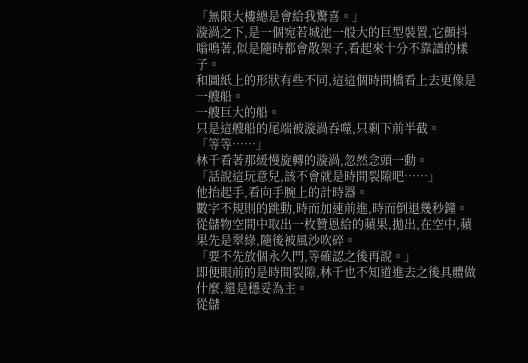「無限大樓總是會給我驚喜。」
漩渦之下,是一個宛若城池一般大的巨型裝置,它顫抖嗡鳴著,似是隨時都會散架子,看起來十分不靠譜的樣子。
和圖紙上的形狀有些不同,這這個時間橋看上去更像是一艘船。
一艘巨大的船。
只是這艘船的尾端被漩渦吞噬,只剩下前半截。
「等等……」
林千看著那緩慢旋轉的漩渦,忽然念頭一動。
「話說這玩意兒,該不會就是時間裂隙吧……」
他抬起手,看向手腕上的計時器。
數字不規則的跳動,時而加速前進,時而倒退幾秒鐘。
從儲物空間中取出一枚贊恩給的蘋果,拋出,在空中,蘋果先是翠綠,隨後被風沙吹碎。
「要不先放個永久門,等確認之後再說。」
即便眼前的是時間裂隙,林千也不知道進去之後具體做什麼,還是穩妥為主。
從儲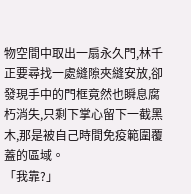物空間中取出一扇永久門,林千正要尋找一處縫隙夾縫安放,卻發現手中的門框竟然也瞬息腐朽消失,只剩下掌心留下一截黑木,那是被自己時間免疫範圍覆蓋的區域。
「我靠?」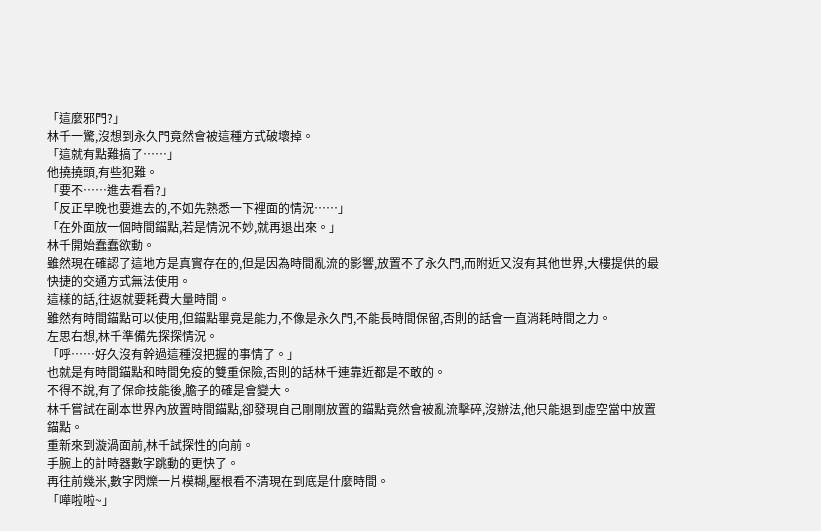「這麼邪門?」
林千一驚,沒想到永久門竟然會被這種方式破壞掉。
「這就有點難搞了……」
他撓撓頭,有些犯難。
「要不……進去看看?」
「反正早晚也要進去的,不如先熟悉一下裡面的情況……」
「在外面放一個時間錨點,若是情況不妙,就再退出來。」
林千開始蠢蠢欲動。
雖然現在確認了這地方是真實存在的,但是因為時間亂流的影響,放置不了永久門,而附近又沒有其他世界,大樓提供的最快捷的交通方式無法使用。
這樣的話,往返就要耗費大量時間。
雖然有時間錨點可以使用,但錨點畢竟是能力,不像是永久門,不能長時間保留,否則的話會一直消耗時間之力。
左思右想,林千準備先探探情況。
「呼……好久沒有幹過這種沒把握的事情了。」
也就是有時間錨點和時間免疫的雙重保險,否則的話林千連靠近都是不敢的。
不得不說,有了保命技能後,膽子的確是會變大。
林千嘗試在副本世界內放置時間錨點,卻發現自己剛剛放置的錨點竟然會被亂流擊碎,沒辦法,他只能退到虛空當中放置錨點。
重新來到漩渦面前,林千試探性的向前。
手腕上的計時器數字跳動的更快了。
再往前幾米,數字閃爍一片模糊,壓根看不清現在到底是什麼時間。
「嘩啦啦~」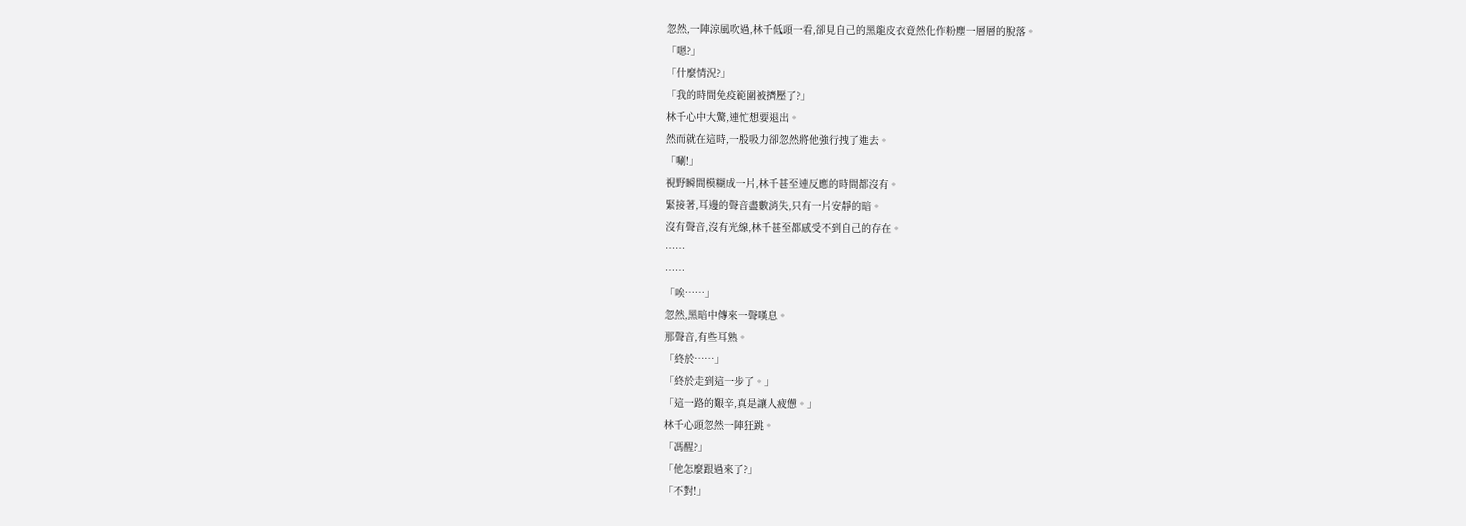忽然,一陣涼風吹過,林千低頭一看,卻見自己的黑龍皮衣竟然化作粉塵一層層的脫落。
「嗯?」
「什麼情況?」
「我的時間免疫範圍被擠壓了?」
林千心中大驚,連忙想要退出。
然而就在這時,一股吸力卻忽然將他強行拽了進去。
「唰!」
視野瞬間模糊成一片,林千甚至連反應的時間都沒有。
緊接著,耳邊的聲音盡數消失,只有一片安靜的暗。
沒有聲音,沒有光線,林千甚至都感受不到自己的存在。
……
……
「唉……」
忽然,黑暗中傳來一聲嘆息。
那聲音,有些耳熟。
「終於……」
「終於走到這一步了。」
「這一路的艱辛,真是讓人疲憊。」
林千心頭忽然一陣狂跳。
「馮醒?」
「他怎麼跟過來了?」
「不對!」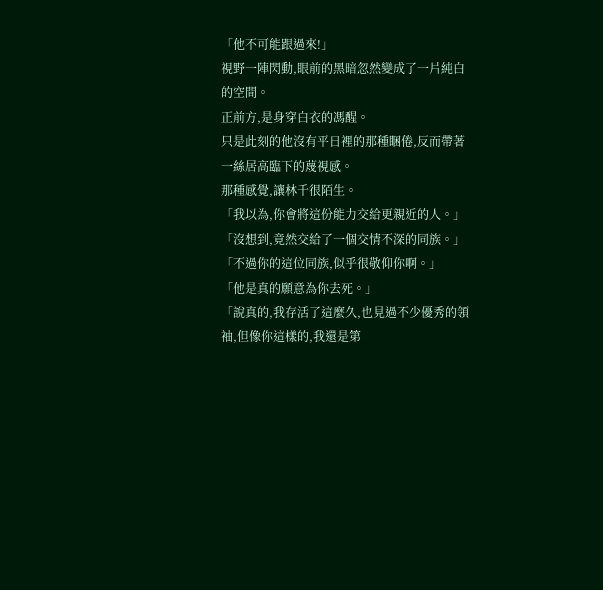「他不可能跟過來!」
視野一陣閃動,眼前的黑暗忽然變成了一片純白的空間。
正前方,是身穿白衣的馮醒。
只是此刻的他沒有平日裡的那種睏倦,反而帶著一絲居高臨下的蔑視感。
那種感覺,讓林千很陌生。
「我以為,你會將這份能力交給更親近的人。」
「沒想到,竟然交給了一個交情不深的同族。」
「不過你的這位同族,似乎很敬仰你啊。」
「他是真的願意為你去死。」
「說真的,我存活了這麼久,也見過不少優秀的領袖,但像你這樣的,我還是第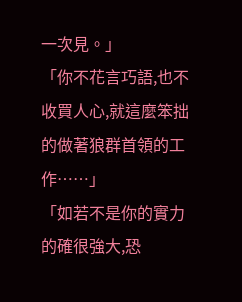一次見。」
「你不花言巧語,也不收買人心,就這麼笨拙的做著狼群首領的工作……」
「如若不是你的實力的確很強大,恐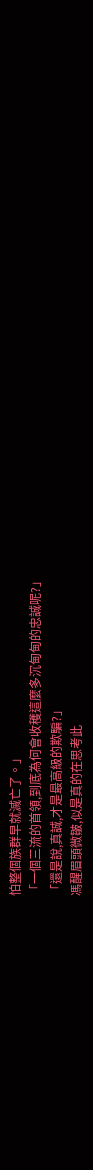怕整個族群早就滅亡了。」
「一個三流的首領,到底為何會收穫這麼多沉甸甸的忠誠呢?」
「還是說,真誠,才是最高級的欺騙?」
馮醒眉頭微皺,似是真的在思考此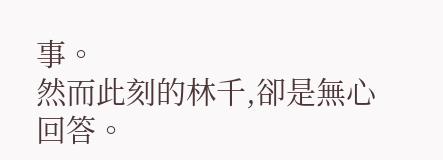事。
然而此刻的林千,卻是無心回答。